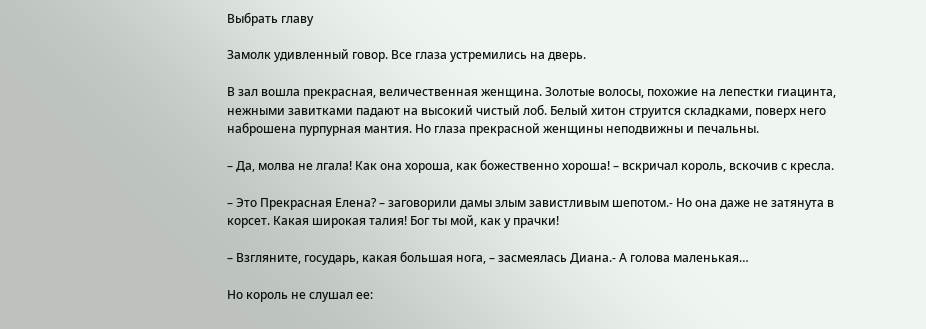Выбрать главу

Замолк удивленный говор. Все глаза устремились на дверь.

В зал вошла прекрасная, величественная женщина. Золотые волосы, похожие на лепестки гиацинта, нежными завитками падают на высокий чистый лоб. Белый хитон струится складками, поверх него наброшена пурпурная мантия. Но глаза прекрасной женщины неподвижны и печальны.

– Да, молва не лгала! Как она хороша, как божественно хороша! – вскричал король, вскочив с кресла.

– Это Прекрасная Елена? – заговорили дамы злым завистливым шепотом.- Но она даже не затянута в корсет. Какая широкая талия! Бог ты мой, как у прачки!

– Взгляните, государь, какая большая нога, – засмеялась Диана.- А голова маленькая…

Но король не слушал ее: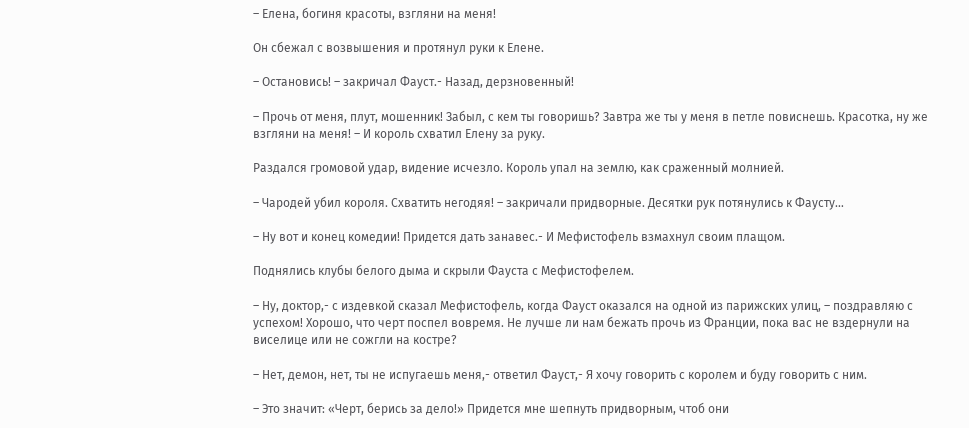– Елена, богиня красоты, взгляни на меня!

Он сбежал с возвышения и протянул руки к Елене.

– Остановись! – закричал Фауст.- Назад, дерзновенный!

– Прочь от меня, плут, мошенник! Забыл, с кем ты говоришь? Завтра же ты у меня в петле повиснешь. Красотка, ну же взгляни на меня! – И король схватил Елену за руку.

Раздался громовой удар, видение исчезло. Король упал на землю, как сраженный молнией.

– Чародей убил короля. Схватить негодяя! – закричали придворные. Десятки рук потянулись к Фаусту…

– Ну вот и конец комедии! Придется дать занавес.- И Мефистофель взмахнул своим плащом.

Поднялись клубы белого дыма и скрыли Фауста с Мефистофелем.

– Ну, доктор,- с издевкой сказал Мефистофель, когда Фауст оказался на одной из парижских улиц, – поздравляю с успехом! Хорошо, что черт поспел вовремя. Не лучше ли нам бежать прочь из Франции, пока вас не вздернули на виселице или не сожгли на костре?

– Нет, демон, нет, ты не испугаешь меня,- ответил Фауст,- Я хочу говорить с королем и буду говорить с ним.

– Это значит: «Черт, берись за дело!» Придется мне шепнуть придворным, чтоб они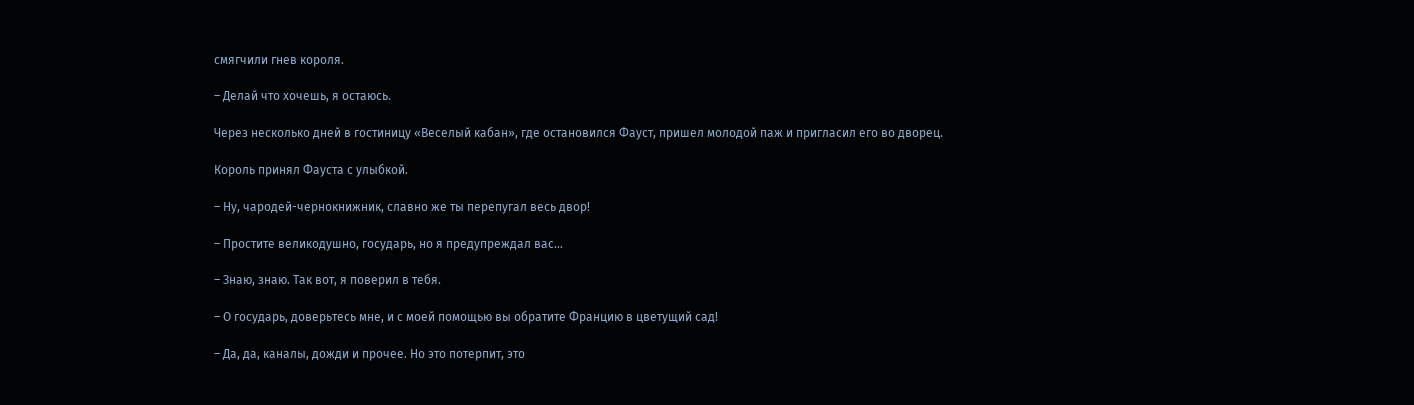смягчили гнев короля.

– Делай что хочешь, я остаюсь.

Через несколько дней в гостиницу «Веселый кабан», где остановился Фауст, пришел молодой паж и пригласил его во дворец.

Король принял Фауста с улыбкой.

– Ну, чародей-чернокнижник, славно же ты перепугал весь двор!

– Простите великодушно, государь, но я предупреждал вас…

– Знаю, знаю. Так вот, я поверил в тебя.

– О государь, доверьтесь мне, и с моей помощью вы обратите Францию в цветущий сад!

– Да, да, каналы, дожди и прочее. Но это потерпит, это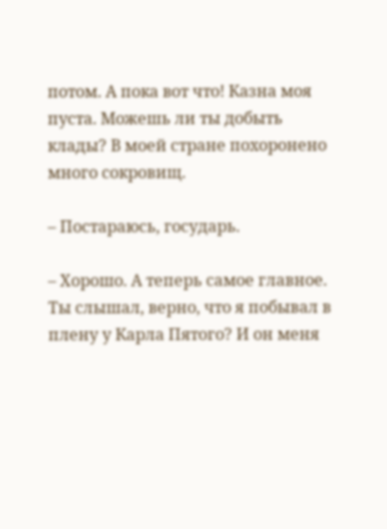потом. А пока вот что! Казна моя пуста. Можешь ли ты добыть клады? В моей стране похоронено много сокровищ.

– Постараюсь, государь.

– Хорошо. А теперь самое главное. Ты слышал, верно, что я побывал в плену у Карла Пятого? И он меня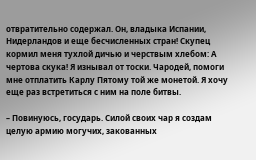отвратительно содержал. Он, владыка Испании, Нидерландов и еще бесчисленных стран! Скупец кормил меня тухлой дичью и черствым хлебом: А чертова скука! Я изнывал от тоски. Чародей, помоги мне отплатить Карлу Пятому той же монетой. Я хочу еще раз встретиться с ним на поле битвы.

– Повинуюсь, государь. Силой своих чар я создам целую армию могучих, закованных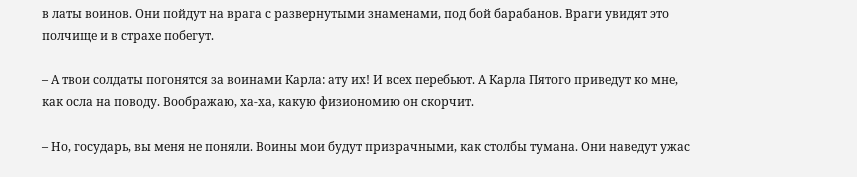в латы воинов. Они пойдут на врага с развернутыми знаменами, под бой барабанов. Враги увидят это полчище и в страхе побегут.

– А твои солдаты погонятся за воинами Карла: ату их! И всех перебьют. А Карла Пятого приведут ко мне, как осла на поводу. Воображаю, ха-ха, какую физиономию он скорчит.

– Но, государь, вы меня не поняли. Воины мои будут призрачными, как столбы тумана. Они наведут ужас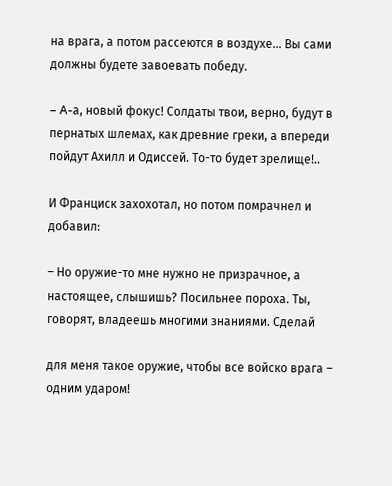на врага, а потом рассеются в воздухе… Вы сами должны будете завоевать победу.

– A-а, новый фокус! Солдаты твои, верно, будут в пернатых шлемах, как древние греки, а впереди пойдут Ахилл и Одиссей. То-то будет зрелище!..

И Франциск захохотал, но потом помрачнел и добавил:

– Но оружие-то мне нужно не призрачное, а настоящее, слышишь? Посильнее пороха. Ты, говорят, владеешь многими знаниями. Сделай

для меня такое оружие, чтобы все войско врага – одним ударом!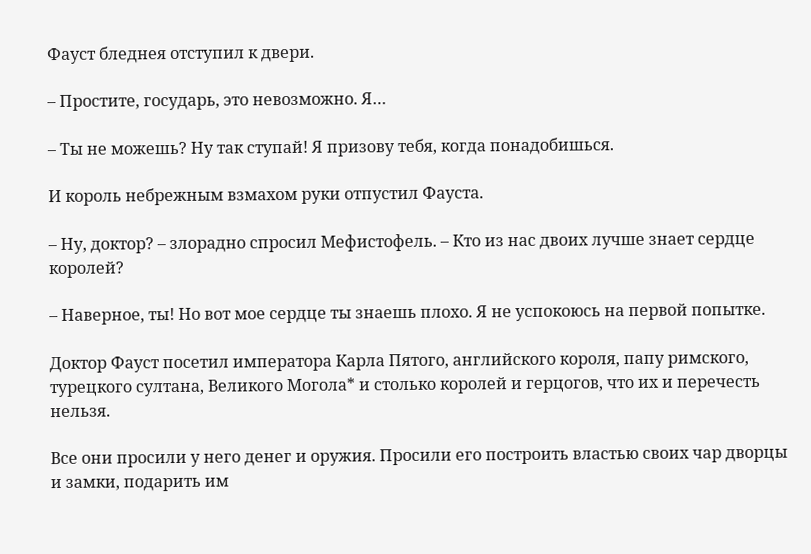Фауст бледнея отступил к двери.

– Простите, государь, это невозможно. Я…

– Ты не можешь? Ну так ступай! Я призову тебя, когда понадобишься.

И король небрежным взмахом руки отпустил Фауста.

– Ну, доктор? – злорадно спросил Мефистофель. – Кто из нас двоих лучше знает сердце королей?

– Наверное, ты! Но вот мое сердце ты знаешь плохо. Я не успокоюсь на первой попытке.

Доктор Фауст посетил императора Карла Пятого, английского короля, папу римского, турецкого султана, Великого Могола* и столько королей и герцогов, что их и перечесть нельзя.

Все они просили у него денег и оружия. Просили его построить властью своих чар дворцы и замки, подарить им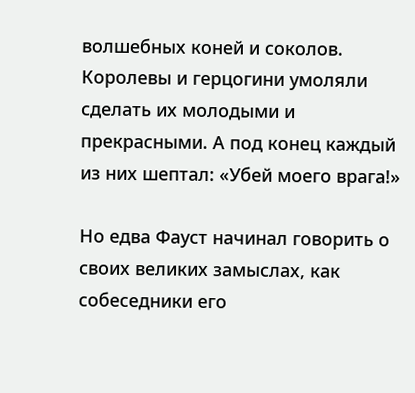волшебных коней и соколов. Королевы и герцогини умоляли сделать их молодыми и прекрасными. А под конец каждый из них шептал: «Убей моего врага!»

Но едва Фауст начинал говорить о своих великих замыслах, как собеседники его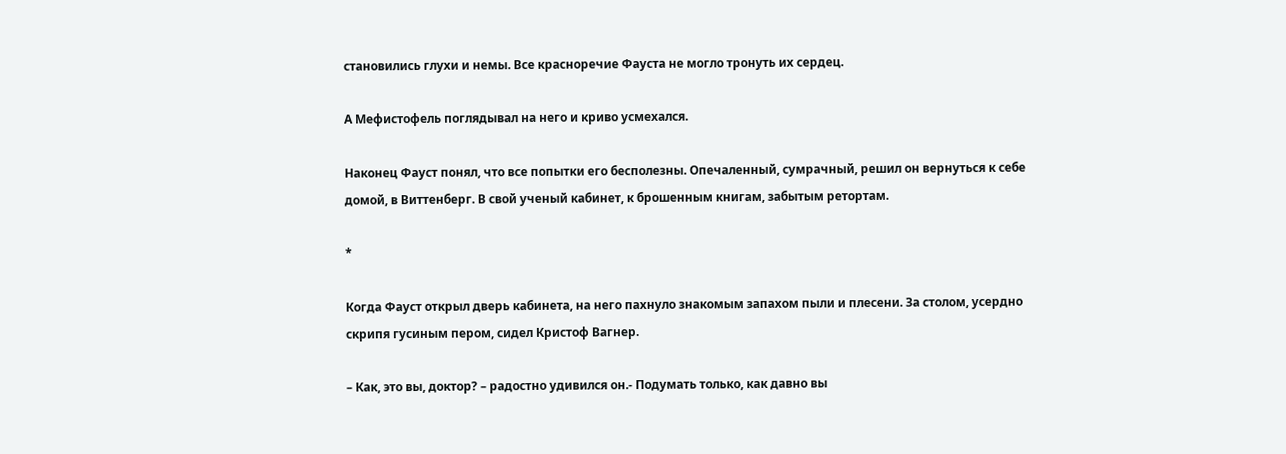становились глухи и немы. Все красноречие Фауста не могло тронуть их сердец.

А Мефистофель поглядывал на него и криво усмехался.

Наконец Фауст понял, что все попытки его бесполезны. Опечаленный, сумрачный, решил он вернуться к себе домой, в Виттенберг. В свой ученый кабинет, к брошенным книгам, забытым ретортам.

*

Когда Фауст открыл дверь кабинета, на него пахнуло знакомым запахом пыли и плесени. За столом, усердно скрипя гусиным пером, сидел Кристоф Вагнер.

– Как, это вы, доктор? – радостно удивился он.- Подумать только, как давно вы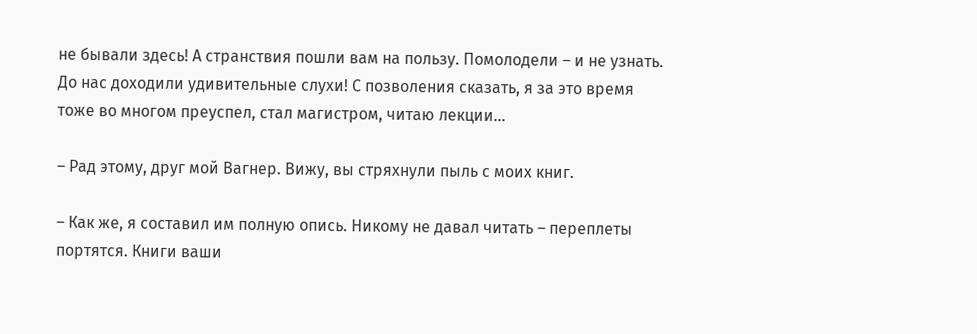не бывали здесь! А странствия пошли вам на пользу. Помолодели – и не узнать. До нас доходили удивительные слухи! С позволения сказать, я за это время тоже во многом преуспел, стал магистром, читаю лекции…

– Рад этому, друг мой Вагнер. Вижу, вы стряхнули пыль с моих книг.

– Как же, я составил им полную опись. Никому не давал читать – переплеты портятся. Книги ваши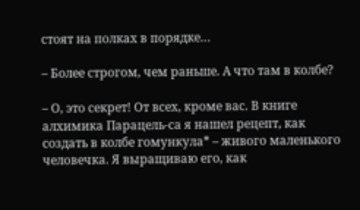стоят на полках в порядке…

– Более строгом, чем раньше. А что там в колбе?

– О, это секрет! От всех, кроме вас. В книге алхимика Парацель-са я нашел рецепт, как создать в колбе гомункула* – живого маленького человечка. Я выращиваю его, как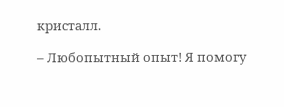кристалл.

– Любопытный опыт! Я помогу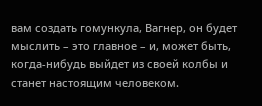вам создать гомункула, Вагнер, он будет мыслить – это главное – и, может быть, когда-нибудь выйдет из своей колбы и станет настоящим человеком.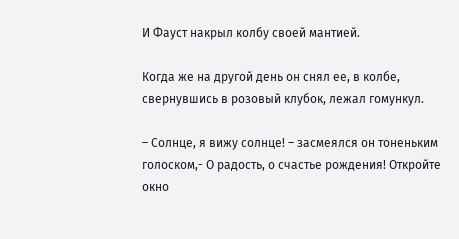И Фауст накрыл колбу своей мантией.

Когда же на другой день он снял ее, в колбе, свернувшись в розовый клубок, лежал гомункул.

– Солнце, я вижу солнце! – засмеялся он тоненьким голоском,- О радость, о счастье рождения! Откройте окно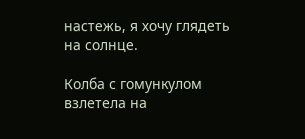настежь, я хочу глядеть на солнце.

Колба с гомункулом взлетела на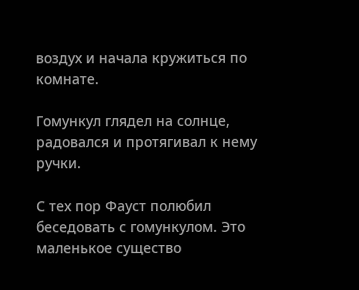воздух и начала кружиться по комнате.

Гомункул глядел на солнце, радовался и протягивал к нему ручки.

С тех пор Фауст полюбил беседовать с гомункулом. Это маленькое существо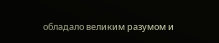обладало великим разумом и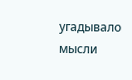угадывало мысли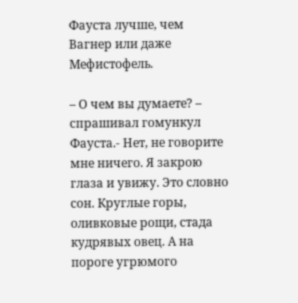Фауста лучше, чем Вагнер или даже Мефистофель.

– О чем вы думаете? – спрашивал гомункул Фауста.- Нет, не говорите мне ничего. Я закрою глаза и увижу. Это словно сон. Круглые горы, оливковые рощи, стада кудрявых овец. А на пороге угрюмого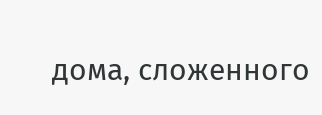дома, сложенного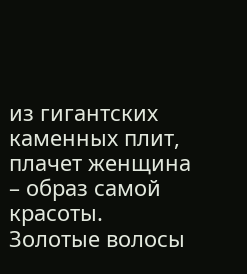из гигантских каменных плит, плачет женщина – образ самой красоты. Золотые волосы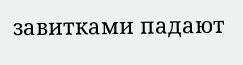завитками падают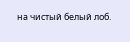на чистый белый лоб.